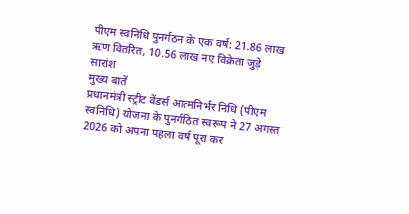पीएम स्वनिधि पुनर्गठन के एक वर्ष: 21.86 लाख ऋण वितरित, 10.56 लाख नए विक्रेता जुड़े
सारांश
मुख्य बातें
प्रधानमंत्री स्ट्रीट वेंडर्स आत्मनिर्भर निधि (पीएम स्वनिधि) योजना के पुनर्गठित स्वरूप ने 27 अगस्त 2026 को अपना पहला वर्ष पूरा कर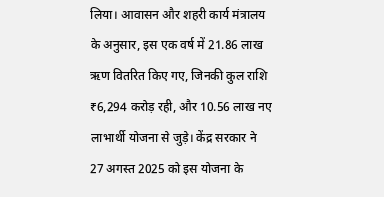लिया। आवासन और शहरी कार्य मंत्रालय के अनुसार, इस एक वर्ष में 21.86 लाख ऋण वितरित किए गए, जिनकी कुल राशि ₹6,294 करोड़ रही, और 10.56 लाख नए लाभार्थी योजना से जुड़े। केंद्र सरकार ने 27 अगस्त 2025 को इस योजना के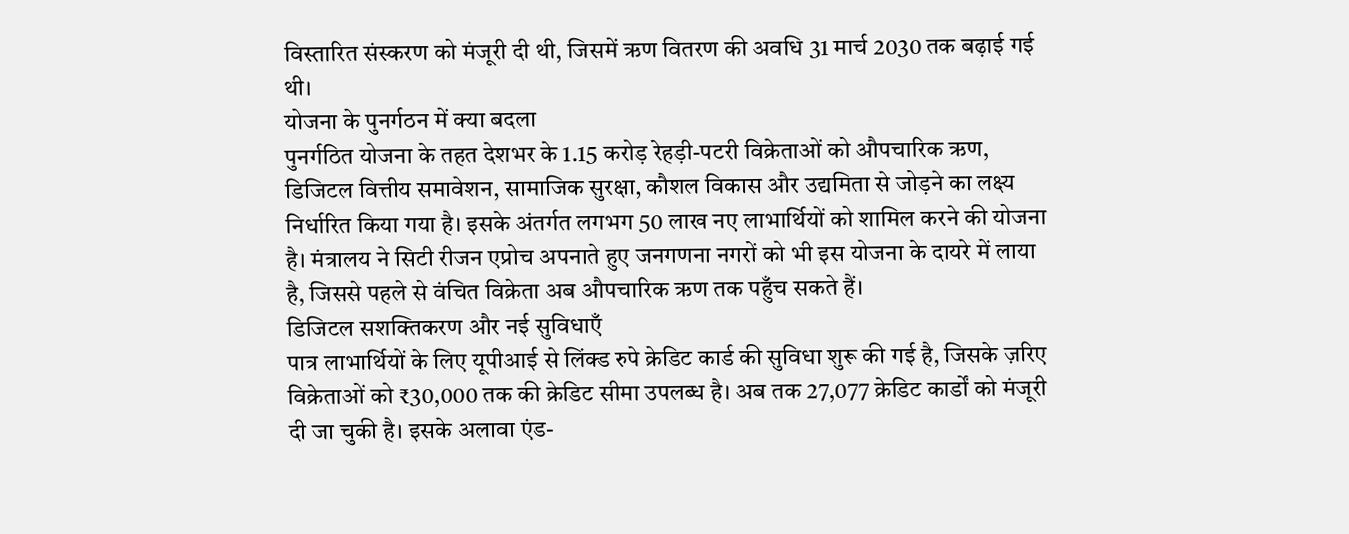विस्तारित संस्करण को मंजूरी दी थी, जिसमें ऋण वितरण की अवधि 31 मार्च 2030 तक बढ़ाई गई थी।
योजना के पुनर्गठन में क्या बदला
पुनर्गठित योजना के तहत देशभर के 1.15 करोड़ रेहड़ी-पटरी विक्रेताओं को औपचारिक ऋण, डिजिटल वित्तीय समावेशन, सामाजिक सुरक्षा, कौशल विकास और उद्यमिता से जोड़ने का लक्ष्य निर्धारित किया गया है। इसके अंतर्गत लगभग 50 लाख नए लाभार्थियों को शामिल करने की योजना है। मंत्रालय ने सिटी रीजन एप्रोच अपनाते हुए जनगणना नगरों को भी इस योजना के दायरे में लाया है, जिससे पहले से वंचित विक्रेता अब औपचारिक ऋण तक पहुँच सकते हैं।
डिजिटल सशक्तिकरण और नई सुविधाएँ
पात्र लाभार्थियों के लिए यूपीआई से लिंक्ड रुपे क्रेडिट कार्ड की सुविधा शुरू की गई है, जिसके ज़रिए विक्रेताओं को ₹30,000 तक की क्रेडिट सीमा उपलब्ध है। अब तक 27,077 क्रेडिट कार्डों को मंजूरी दी जा चुकी है। इसके अलावा एंड-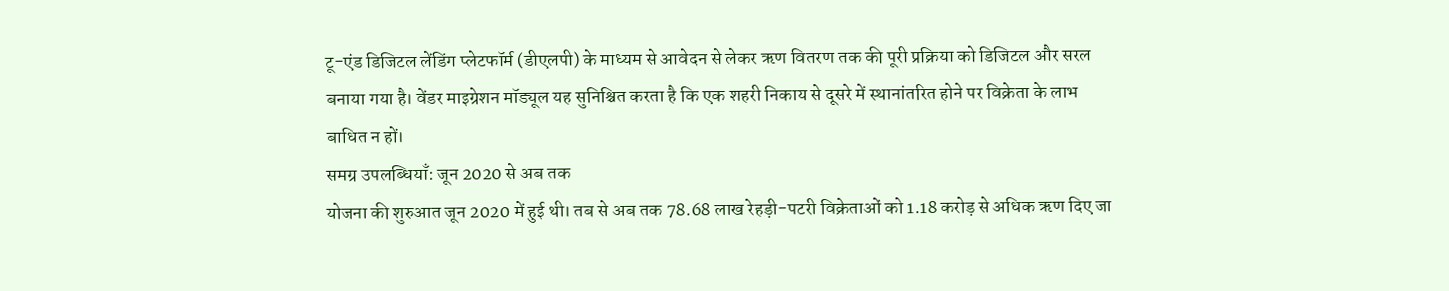टू-एंड डिजिटल लेंडिंग प्लेटफॉर्म (डीएलपी) के माध्यम से आवेदन से लेकर ऋण वितरण तक की पूरी प्रक्रिया को डिजिटल और सरल बनाया गया है। वेंडर माइग्रेशन मॉड्यूल यह सुनिश्चित करता है कि एक शहरी निकाय से दूसरे में स्थानांतरित होने पर विक्रेता के लाभ बाधित न हों।
समग्र उपलब्धियाँ: जून 2020 से अब तक
योजना की शुरुआत जून 2020 में हुई थी। तब से अब तक 78.68 लाख रेहड़ी-पटरी विक्रेताओं को 1.18 करोड़ से अधिक ऋण दिए जा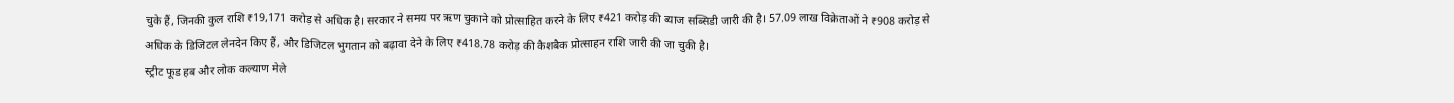चुके हैं, जिनकी कुल राशि ₹19,171 करोड़ से अधिक है। सरकार ने समय पर ऋण चुकाने को प्रोत्साहित करने के लिए ₹421 करोड़ की ब्याज सब्सिडी जारी की है। 57.09 लाख विक्रेताओं ने ₹908 करोड़ से अधिक के डिजिटल लेनदेन किए हैं, और डिजिटल भुगतान को बढ़ावा देने के लिए ₹418.78 करोड़ की कैशबैक प्रोत्साहन राशि जारी की जा चुकी है।
स्ट्रीट फूड हब और लोक कल्याण मेले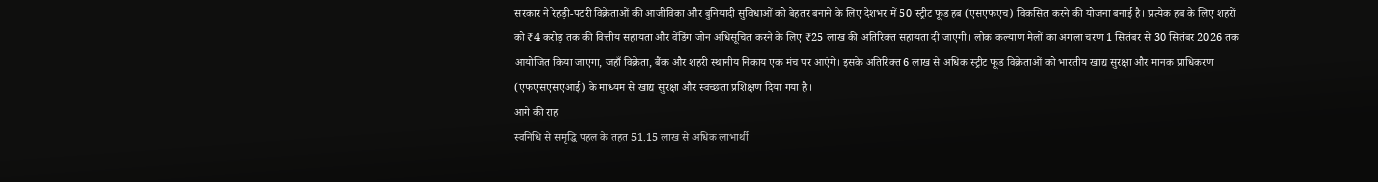सरकार ने रेहड़ी-पटरी विक्रेताओं की आजीविका और बुनियादी सुविधाओं को बेहतर बनाने के लिए देशभर में 50 स्ट्रीट फूड हब (एसएफएच) विकसित करने की योजना बनाई है। प्रत्येक हब के लिए शहरों को ₹4 करोड़ तक की वित्तीय सहायता और वेंडिंग जोन अधिसूचित करने के लिए ₹25 लाख की अतिरिक्त सहायता दी जाएगी। लोक कल्याण मेलों का अगला चरण 1 सितंबर से 30 सितंबर 2026 तक आयोजित किया जाएगा, जहाँ विक्रेता, बैंक और शहरी स्थानीय निकाय एक मंच पर आएंगे। इसके अतिरिक्त 6 लाख से अधिक स्ट्रीट फूड विक्रेताओं को भारतीय खाद्य सुरक्षा और मानक प्राधिकरण (एफएसएसएआई) के माध्यम से खाद्य सुरक्षा और स्वच्छता प्रशिक्षण दिया गया है।
आगे की राह
स्वनिधि से समृद्धि पहल के तहत 51.15 लाख से अधिक लाभार्थी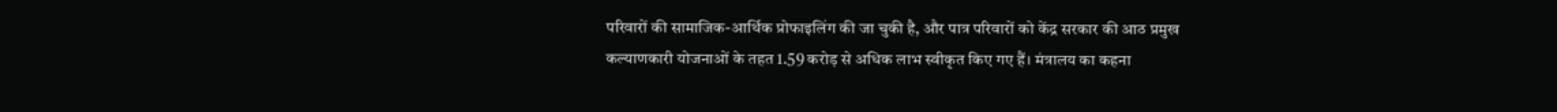परिवारों की सामाजिक-आर्थिक प्रोफाइलिंग की जा चुकी है, और पात्र परिवारों को केंद्र सरकार की आठ प्रमुख कल्याणकारी योजनाओं के तहत 1.59 करोड़ से अधिक लाभ स्वीकृत किए गए हैं। मंत्रालय का कहना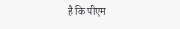है कि पीएम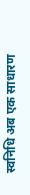स्वनिधि अब एक साधारण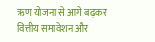ऋण योजना से आगे बढ़कर वित्तीय समावेशन और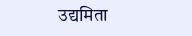उद्यमिता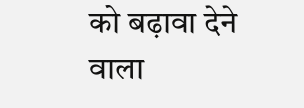को बढ़ावा देने वाला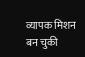व्यापक मिशन बन चुकी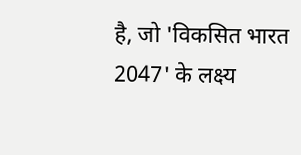है, जो 'विकसित भारत 2047' के लक्ष्य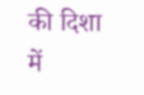की दिशा में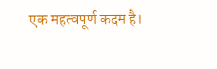एक महत्वपूर्ण कदम है।